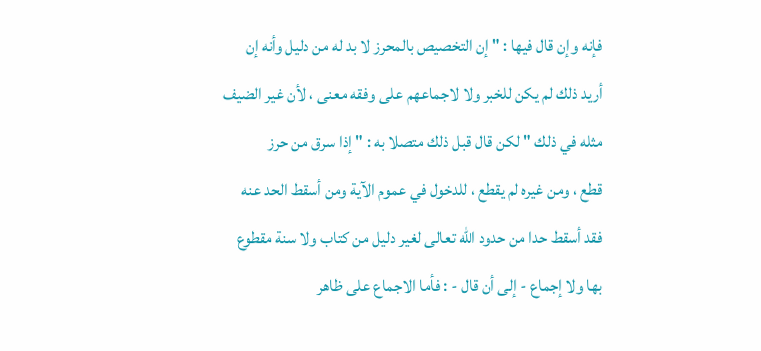فإنه وإن قال فيها : " إن التخصيص بالمحرز لا بد له من دليل وأنه إن
أريد ذلك لم يكن للخبر ولا لاجماعهم على وفقه معنى ، لأن غير الضيف
مثله في ذلك " لكن قال قبل ذلك متصلا به : " إذا سرق من حرز
قطع ، ومن غيره لم يقطع ، للدخول في عموم الآية ومن أسقط الحد عنه
فقد أسقط حدا من حدود الله تعالى لغير دليل من كتاب ولا سنة مقطوع
بها ولا إجماع - إلى أن قال - : فأما الاجماع على ظاهر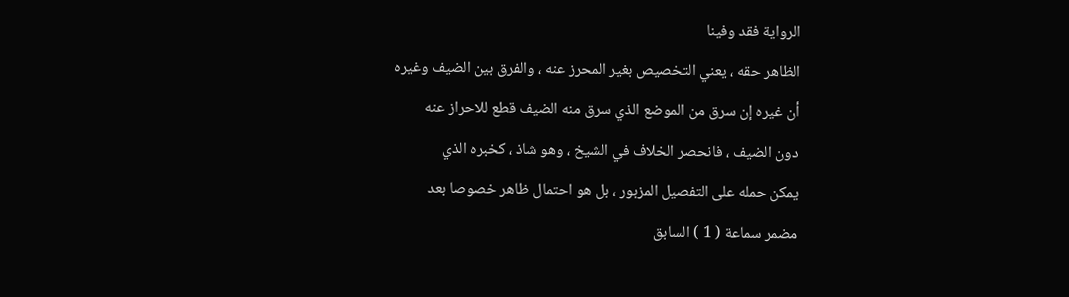الرواية فقد وفينا
الظاهر حقه ، يعني التخصيص بغير المحرز عنه ، والفرق بين الضيف وغيره
أن غيره إن سرق من الموضع الذي سرق منه الضيف قطع للاحراز عنه
دون الضيف ، فانحصر الخلاف في الشيخ ، وهو شاذ ، كخبره الذي
يمكن حمله على التفصيل المزبور ، بل هو احتمال ظاهر خصوصا بعد
مضمر سماعة ( 1 ) السابق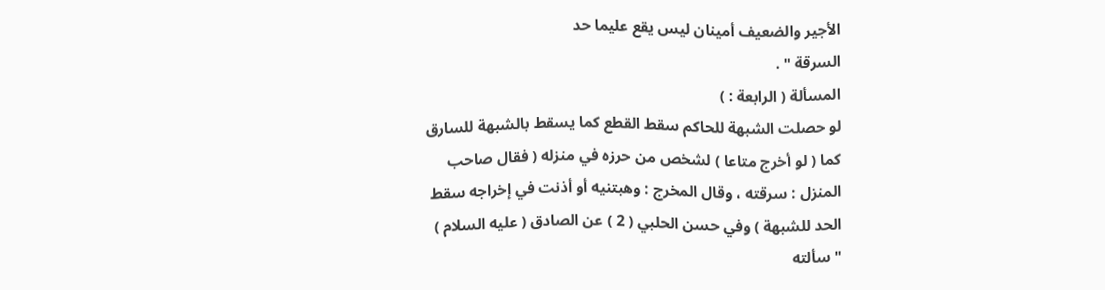الأجير والضعيف أمينان ليس يقع عليما حد
السرقة " .
المسألة ( الرابعة : )
لو حصلت الشبهة للحاكم سقط القطع كما يسقط بالشبهة للسارق
كما ( لو أخرج متاعا ) لشخص من حرزه في منزله ( فقال صاحب
المنزل : سرقته ، وقال المخرج : وهبتنيه أو أذنت في إخراجه سقط
الحد للشبهة ) وفي حسن الحلبي ( 2 ) عن الصادق ( عليه السلام )
" سألته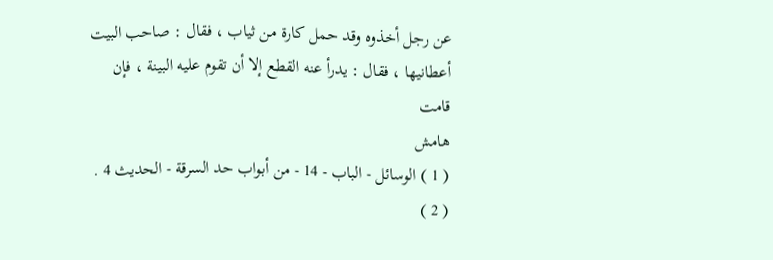عن رجل أخذوه وقد حمل كارة من ثياب ، فقال : صاحب البيت
أعطانيها ، فقال : يدرأ عنه القطع إلا أن تقوم عليه البينة ، فإن قامت
هامش
( 1 ) الوسائل - الباب - 14 - من أبواب حد السرقة - الحديث 4 .
( 2 )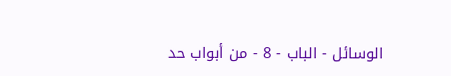الوسائل - الباب - 8 - من أبواب حد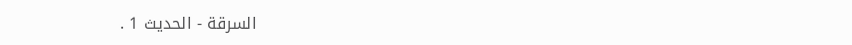السرقة - الحديث 1 .